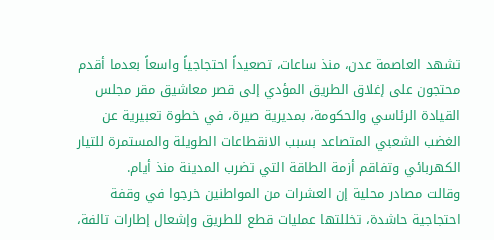تشهد العاصمة عدن، منذ ساعات، تصعيداً احتجاجياً واسعاً بعدما أقدم محتجون على إغلاق الطريق المؤدي إلى قصر معاشيق مقر مجلس القيادة الرئاسي والحكومة، بمديرية صيرة، في خطوة تعبيرية عن الغضب الشعبي المتصاعد بسبب الانقطاعات الطويلة والمستمرة للتيار الكهربائي وتفاقم أزمة الطاقة التي تضرب المدينة منذ أيام.
وقالت مصادر محلية إن العشرات من المواطنين خرجوا في وقفة احتجاجية حاشدة، تخللتها عمليات قطع للطريق وإشعال إطارات تالفة،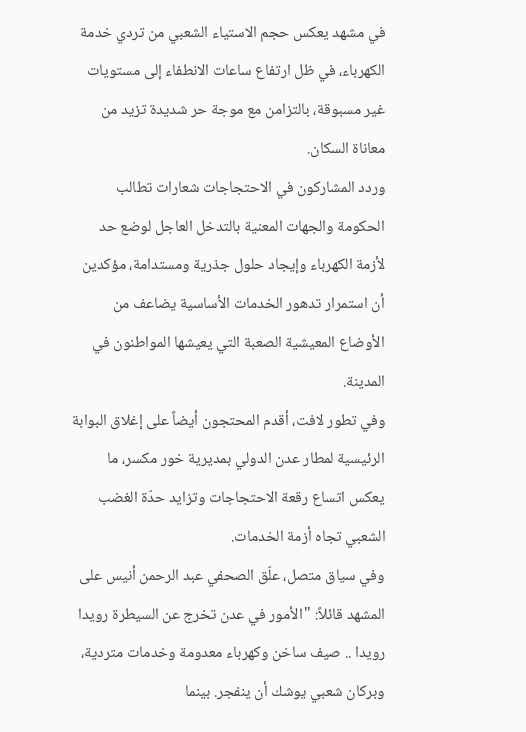في مشهد يعكس حجم الاستياء الشعبي من تردي خدمة الكهرباء، في ظل ارتفاع ساعات الانطفاء إلى مستويات غير مسبوقة، بالتزامن مع موجة حر شديدة تزيد من معاناة السكان.
وردد المشاركون في الاحتجاجات شعارات تطالب الحكومة والجهات المعنية بالتدخل العاجل لوضع حد لأزمة الكهرباء وإيجاد حلول جذرية ومستدامة، مؤكدين أن استمرار تدهور الخدمات الأساسية يضاعف من الأوضاع المعيشية الصعبة التي يعيشها المواطنون في المدينة.
وفي تطور لافت، أقدم المحتجون أيضاً على إغلاق البوابة الرئيسية لمطار عدن الدولي بمديرية خور مكسر، ما يعكس اتساع رقعة الاحتجاجات وتزايد حدّة الغضب الشعبي تجاه أزمة الخدمات.
وفي سياق متصل، علّق الصحفي عبد الرحمن أنيس على المشهد قائلاً: "الأمور في عدن تخرج عن السيطرة رويدا رويدا .. صيف ساخن وكهرباء معدومة وخدمات متردية، وبركان شعبي يوشك أن ينفجر. بينما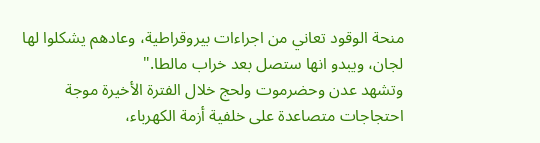منحة الوقود تعاني من اجراءات بيروقراطية، وعادهم يشكلوا لها لجان، ويبدو انها ستصل بعد خراب مالطا."
وتشهد عدن وحضرموت ولحج خلال الفترة الأخيرة موجة احتجاجات متصاعدة على خلفية أزمة الكهرباء،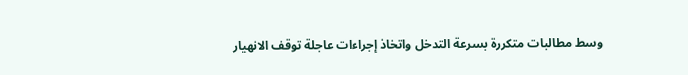وسط مطالبات متكررة بسرعة التدخل واتخاذ إجراءات عاجلة توقف الانهيار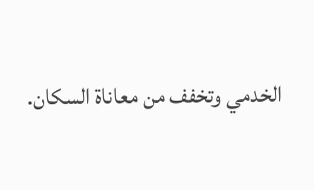الخدمي وتخفف من معاناة السكان.